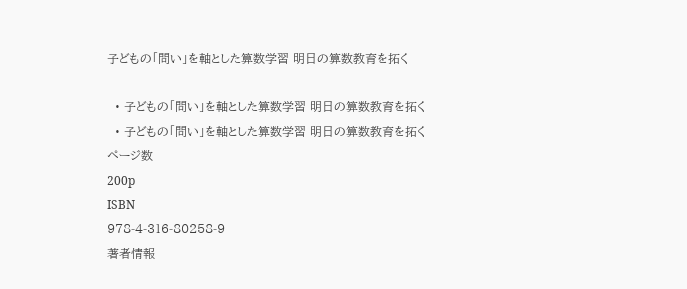子どもの「問い」を軸とした算数学習 明日の算数教育を拓く

  • 子どもの「問い」を軸とした算数学習 明日の算数教育を拓く
  • 子どもの「問い」を軸とした算数学習 明日の算数教育を拓く
ページ数
200p
ISBN
978-4-316-80258-9
著者情報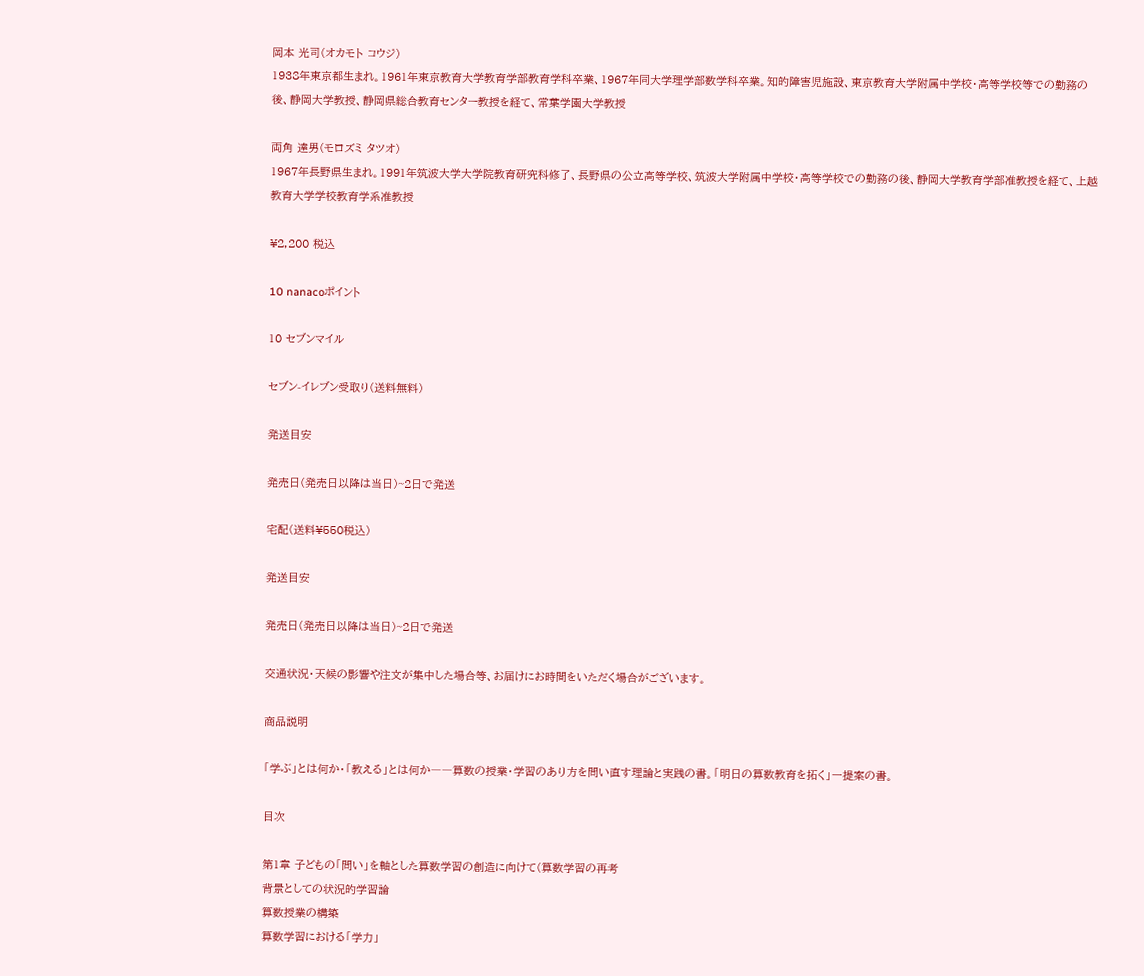岡本 光司(オカモト コウジ)
1938年東京都生まれ。1961年東京教育大学教育学部教育学科卒業、1967年同大学理学部数学科卒業。知的障害児施設、東京教育大学附属中学校・高等学校等での勤務の後、静岡大学教授、静岡県総合教育センター教授を経て、常葉学園大学教授

両角 達男(モロズミ タツオ)
1967年長野県生まれ。1991年筑波大学大学院教育研究科修了、長野県の公立高等学校、筑波大学附属中学校・高等学校での勤務の後、静岡大学教育学部准教授を経て、上越教育大学学校教育学系准教授

¥2,200 税込

10 nanacoポイント

10 セブンマイル

セブン-イレブン受取り(送料無料)

発送目安

発売日(発売日以降は当日)~2日で発送

宅配(送料¥550税込)

発送目安

発売日(発売日以降は当日)~2日で発送

交通状況・天候の影響や注文が集中した場合等、お届けにお時間をいただく場合がございます。

商品説明

「学ぶ」とは何か・「教える」とは何か――算数の授業・学習のあり方を問い直す理論と実践の書。「明日の算数教育を拓く」一提案の書。

目次

第1章 子どもの「問い」を軸とした算数学習の創造に向けて(算数学習の再考
背景としての状況的学習論
算数授業の構築
算数学習における「学力」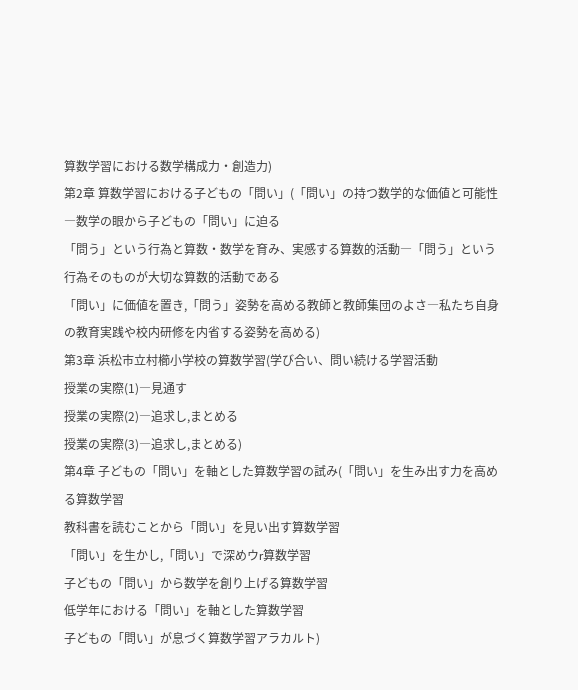算数学習における数学構成力・創造力)
第2章 算数学習における子どもの「問い」(「問い」の持つ数学的な価値と可能性―数学の眼から子どもの「問い」に迫る
「問う」という行為と算数・数学を育み、実感する算数的活動―「問う」という行為そのものが大切な算数的活動である
「問い」に価値を置き,「問う」姿勢を高める教師と教師集団のよさ―私たち自身の教育実践や校内研修を内省する姿勢を高める)
第3章 浜松市立村櫛小学校の算数学習(学び合い、問い続ける学習活動
授業の実際(1)―見通す
授業の実際(2)―追求し,まとめる
授業の実際(3)―追求し,まとめる)
第4章 子どもの「問い」を軸とした算数学習の試み(「問い」を生み出す力を高める算数学習
教科書を読むことから「問い」を見い出す算数学習
「問い」を生かし,「問い」で深めウr算数学習
子どもの「問い」から数学を創り上げる算数学習
低学年における「問い」を軸とした算数学習
子どもの「問い」が息づく算数学習アラカルト)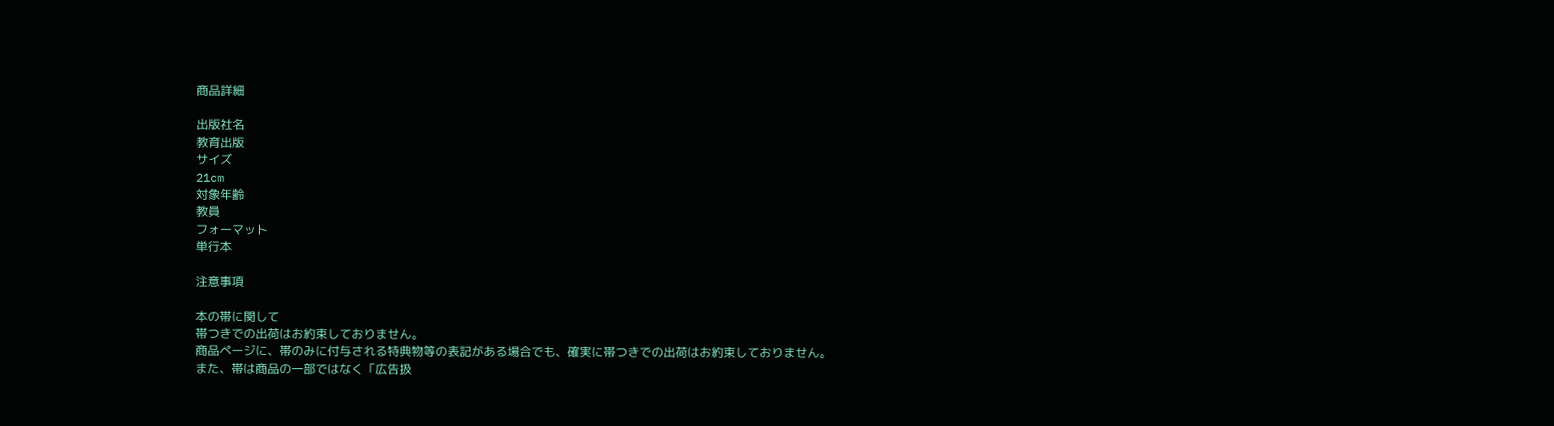商品詳細

出版社名
教育出版
サイズ
21cm
対象年齢
教員
フォーマット
単行本

注意事項

本の帯に関して
帯つきでの出荷はお約束しておりません。
商品ページに、帯のみに付与される特典物等の表記がある場合でも、確実に帯つきでの出荷はお約束しておりません。
また、帯は商品の一部ではなく「広告扱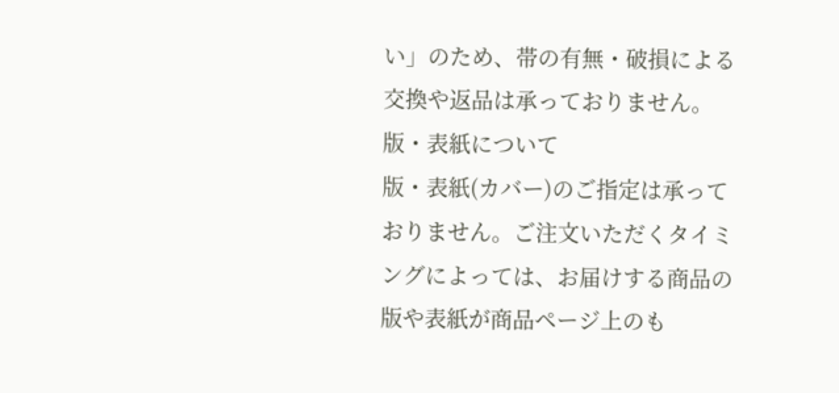い」のため、帯の有無・破損による交換や返品は承っておりません。
版・表紙について
版・表紙(カバー)のご指定は承っておりません。ご注文いただくタイミングによっては、お届けする商品の版や表紙が商品ページ上のも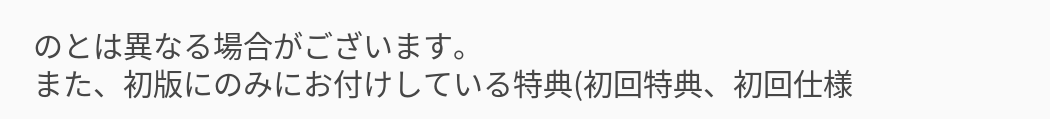のとは異なる場合がございます。
また、初版にのみにお付けしている特典(初回特典、初回仕様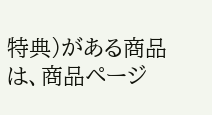特典)がある商品は、商品ページ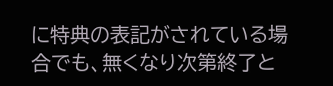に特典の表記がされている場合でも、無くなり次第終了と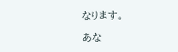なります。

あな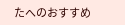たへのおすすめ